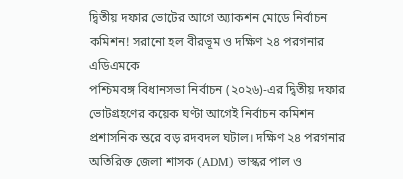দ্বিতীয় দফার ভোটের আগে অ্যাকশন মোডে নির্বাচন কমিশন! সরানো হল বীরভূম ও দক্ষিণ ২৪ পরগনার এডিএমকে
পশ্চিমবঙ্গ বিধানসভা নির্বাচন (২০২৬)-এর দ্বিতীয় দফার ভোটগ্রহণের কয়েক ঘণ্টা আগেই নির্বাচন কমিশন প্রশাসনিক স্তরে বড় রদবদল ঘটাল। দক্ষিণ ২৪ পরগনার অতিরিক্ত জেলা শাসক (ADM) ভাস্কর পাল ও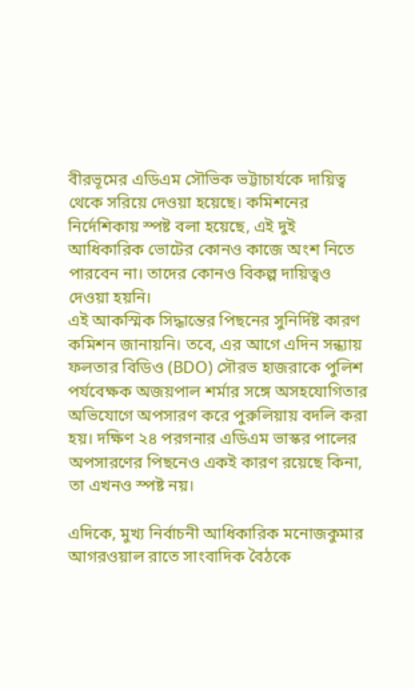বীরভূমের এডিএম সৌভিক ভট্টাচার্যকে দায়িত্ব থেকে সরিয়ে দেওয়া হয়েছে। কমিশনের নির্দেশিকায় স্পষ্ট বলা হয়েছে, এই দুই আধিকারিক ভোটের কোনও কাজে অংশ নিতে পারবেন না। তাদের কোনও বিকল্প দায়িত্বও দেওয়া হয়নি।
এই আকস্মিক সিদ্ধান্তের পিছনের সুনির্দিষ্ট কারণ কমিশন জানায়নি। তবে, এর আগে এদিন সন্ধ্যায় ফলতার বিডিও (BDO) সৌরভ হাজরাকে পুলিশ পর্যবেক্ষক অজয়পাল শর্মার সঙ্গে অসহযোগিতার অভিযোগে অপসারণ করে পুরুলিয়ায় বদলি করা হয়। দক্ষিণ ২৪ পরগনার এডিএম ভাস্কর পালের অপসারণের পিছনেও একই কারণ রয়েছে কিনা, তা এখনও স্পষ্ট নয়।

এদিকে, মুখ্য নির্বাচনী আধিকারিক মনোজকুমার আগরওয়াল রাতে সাংবাদিক বৈঠকে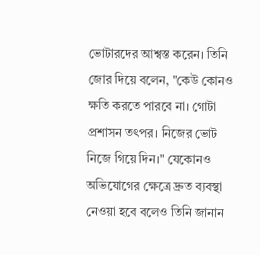ভোটারদের আশ্বস্ত করেন। তিনি জোর দিয়ে বলেন, "কেউ কোনও ক্ষতি করতে পারবে না। গোটা প্রশাসন তৎপর। নিজের ভোট নিজে গিয়ে দিন।" যেকোনও অভিযোগের ক্ষেত্রে দ্রুত ব্যবস্থা নেওয়া হবে বলেও তিনি জানান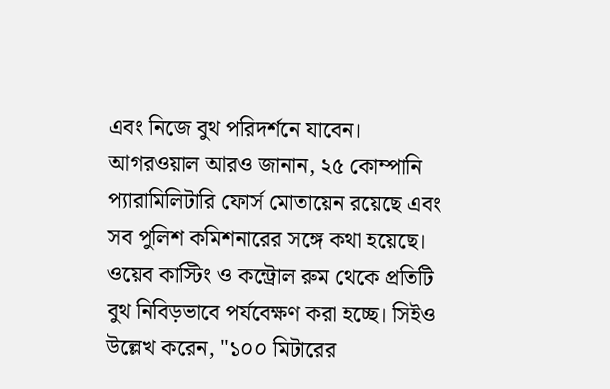এবং নিজে বুথ পরিদর্শনে যাবেন।
আগরওয়াল আরও জানান, ২৫ কোম্পানি প্যারামিলিটারি ফোর্স মোতায়েন রয়েছে এবং সব পুলিশ কমিশনারের সঙ্গে কথা হয়েছে। ওয়েব কাস্টিং ও কন্ট্রোল রুম থেকে প্রতিটি বুথ নিবিড়ভাবে পর্যবেক্ষণ করা হচ্ছে। সিইও উল্লেখ করেন, "১০০ মিটারের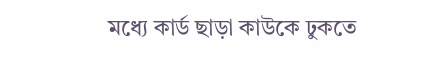মধ্যে কার্ড ছাড়া কাউকে ঢুকতে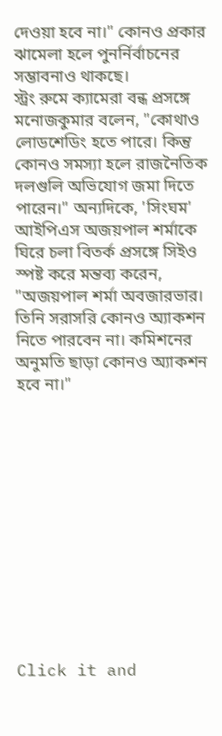দেওয়া হবে না।" কোনও প্রকার ঝামেলা হলে পুনর্নির্বাচনের সম্ভাবনাও থাকছে।
স্ট্রং রুমে ক্যামেরা বন্ধ প্রসঙ্গে মনোজকুমার বলেন, "কোথাও লোডশেডিং হতে পারে। কিন্তু কোনও সমস্যা হলে রাজনৈতিক দলগুলি অভিযোগ জমা দিতে পারেন।" অন্যদিকে, 'সিংঘম' আইপিএস অজয়পাল শর্মাকে ঘিরে চলা বিতর্ক প্রসঙ্গে সিইও স্পষ্ট করে মন্তব্য করেন, "অজয়পাল শর্মা অবজারভার। তিনি সরাসরি কোনও অ্যাকশন নিতে পারবেন না। কমিশনের অনুমতি ছাড়া কোনও অ্যাকশন হবে না।"












Click it and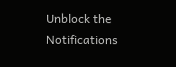Unblock the Notifications